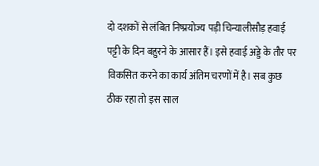दो दशकों से लंबित निष्प्रयोज्य पड़ी चिन्यालीसौड़ हवाई पट्टी के दिन बहुरने के आसार हैं। इसे हवाई अड्डे के तौर पर विकसित करने का कार्य अंतिम चरणों में है। सब कुछ ठीक रहा तो इस साल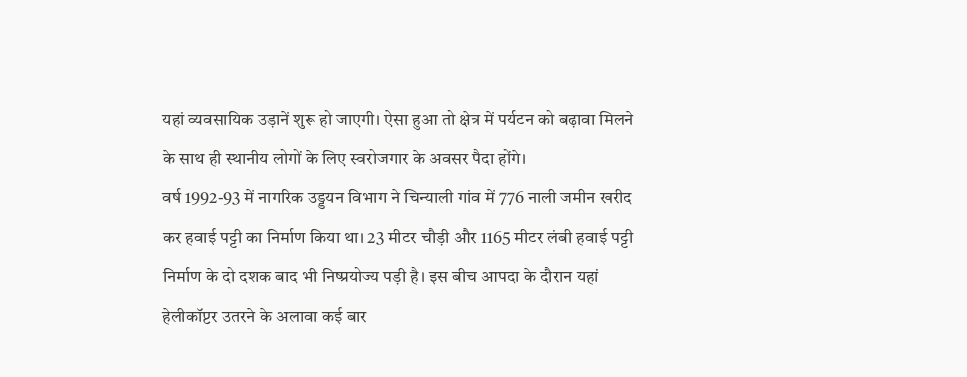यहां व्यवसायिक उड़ानें शुरू हो जाएगी। ऐसा हुआ तो क्षेत्र में पर्यटन को बढ़ावा मिलने के साथ ही स्थानीय लोगों के लिए स्वरोजगार के अवसर पैदा होंगे।
वर्ष 1992-93 में नागरिक उड्डयन विभाग ने चिन्याली गांव में 776 नाली जमीन खरीद कर हवाई पट्टी का निर्माण किया था। 23 मीटर चौड़ी और 1165 मीटर लंबी हवाई पट्टी निर्माण के दो दशक बाद भी निष्प्रयोज्य पड़ी है। इस बीच आपदा के दौरान यहां हेलीकॉप्टर उतरने के अलावा कई बार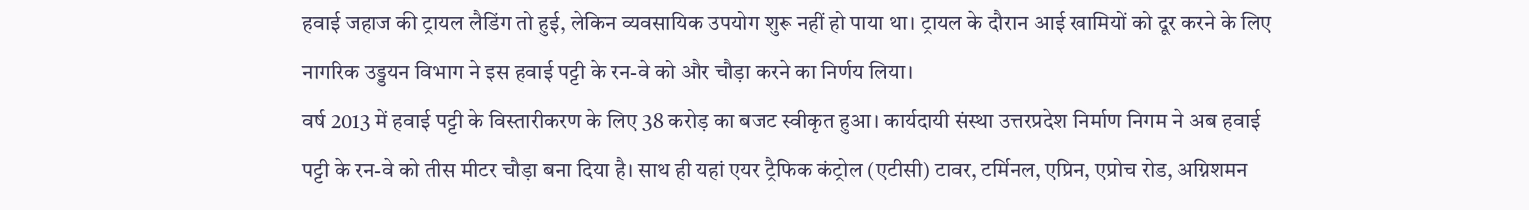हवाई जहाज की ट्रायल लैडिंग तो हुई, लेकिन व्यवसायिक उपयोग शुरू नहीं हो पाया था। ट्रायल के दौरान आई खामियों को दूर करने के लिए नागरिक उड्डयन विभाग ने इस हवाई पट्टी के रन-वे को और चौड़ा करने का निर्णय लिया।
वर्ष 2013 में हवाई पट्टी के विस्तारीकरण के लिए 38 करोड़ का बजट स्वीकृत हुआ। कार्यदायी संस्था उत्तरप्रदेश निर्माण निगम ने अब हवाई पट्टी के रन-वे को तीस मीटर चौड़ा बना दिया है। साथ ही यहां एयर ट्रैफिक कंट्रोल (एटीसी) टावर, टर्मिनल, एप्रिन, एप्रोच रोड, अग्निशमन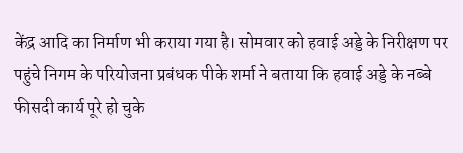केंद्र आदि का निर्माण भी कराया गया है। सोमवार को हवाई अड्डे के निरीक्षण पर पहुंचे निगम के परियोजना प्रबंधक पीके शर्मा ने बताया कि हवाई अड्डे के नब्बे फीसदी कार्य पूरे हो चुके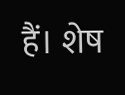हैं। शेष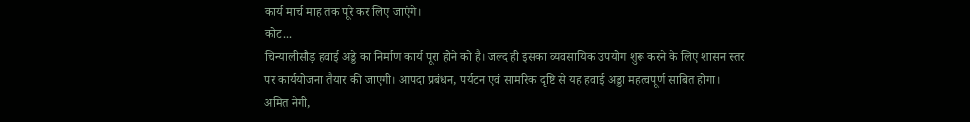कार्य मार्च माह तक पूरे कर लिए जाएंगे।
कोट...
चिन्यालीसौड़ हवाई अड्डे का निर्माण कार्य पूरा होने को है। जल्द ही इसका व्यवसायिक उपयोग शुरू करने के लिए शासन स्तर पर कार्ययोजना तैयार की जाएगी। आपदा प्रबंधन, पर्यटन एवं सामरिक दृष्टि से यह हवाई अड्डा महत्वपूर्ण साबित होगा।
अमित नेगी,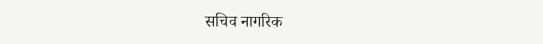सचिव नागरिक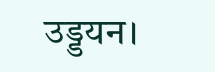उड्डयन।